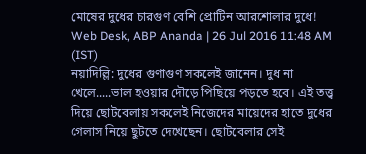মোষের দুধের চারগুণ বেশি প্রোটিন আরশোলার দুধে!
Web Desk, ABP Ananda | 26 Jul 2016 11:48 AM (IST)
নয়াদিল্লি: দুধের গুণাগুণ সকলেই জানেন। দুধ না খেলে.....ভাল হওয়ার দৌড়ে পিছিয়ে পড়তে হবে। এই তত্ত্ব দিয়ে ছোটবেলায় সকলেই নিজেদের মায়েদের হাতে দুধের গেলাস নিয়ে ছুটতে দেখেছেন। ছোটবেলার সেই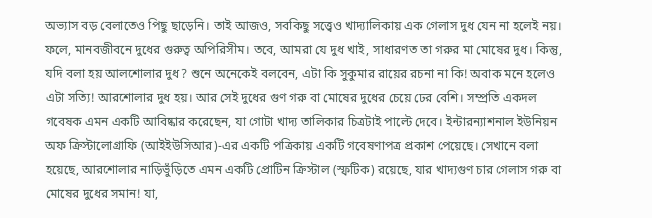অভ্যাস বড় বেলাতেও পিছু ছাড়েনি। তাই আজও, সবকিছু সত্ত্বেও খাদ্যালিকায় এক গেলাস দুধ যেন না হলেই নয়। ফলে, মানবজীবনে দুধের গুরুত্ব অপিরিসীম। তবে, আমরা যে দুধ খাই, সাধারণত তা গরুর মা মোষের দুধ। কিন্তু, যদি বলা হয় আলশোলার দুধ? শুনে অনেকেই বলবেন, এটা কি সুকুমার রায়ের রচনা না কি! অবাক মনে হলেও এটা সত্যি! আরশোলার দুধ হয়। আর সেই দুধের গুণ গরু বা মোষের দুধের চেয়ে ঢের বেশি। সম্প্রতি একদল গবেষক এমন একটি আবিষ্কার করেছেন, যা গোটা খাদ্য তালিকার চিত্রটাই পাল্টে দেবে। ইন্টারন্যাশনাল ইউনিয়ন অফ ক্রিস্টালোগ্রাফি (আইইউসিআর)-এর একটি পত্রিকায় একটি গবেষণাপত্র প্রকাশ পেয়েছে। সেখানে বলা হয়েছে, আরশোলার নাড়িভুঁড়িতে এমন একটি প্রোটিন ক্রিস্টাল (স্ফটিক) রয়েছে, যার খাদ্যগুণ চার গেলাস গরু বা মোষের দুধের সমান! যা,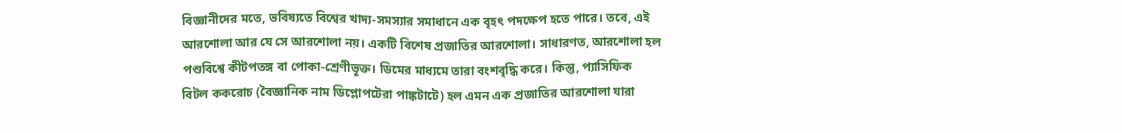বিজ্ঞানীদের মতে, ভবিষ্যতে বিশ্বের খাদ্য-সমস্যার সমাধানে এক বৃহৎ পদক্ষেপ হতে পারে। তবে, এই আরশোলা আর যে সে আরশোলা নয়। একটি বিশেষ প্রজাতির আরশোলা। সাধারণত, আরশোলা হল পশুবিশ্বে কীটপতঙ্গ বা পোকা-শ্রেণীভূক্ত। ডিমের মাধ্যমে তারা বংশবৃদ্ধি করে। কিন্তু, প্যাসিফিক বিটল ককরোচ (বৈজ্ঞানিক নাম ডিপ্লোপটেরা পাঙ্কটাটে) হল এমন এক প্রজাতির আরশোলা যারা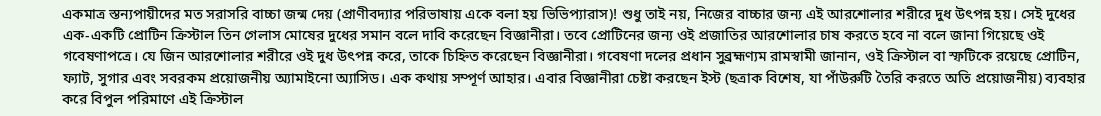একমাত্র স্তন্যপায়ীদের মত সরাসরি বাচ্চা জন্ম দেয় (প্রাণীবদ্যার পরিভাষায় একে বলা হয় ভিভিপ্যারাস)! শুধু তাই নয়, নিজের বাচ্চার জন্য এই আরশোলার শরীরে দুধ উৎপন্ন হয়। সেই দুধের এক-একটি প্রোটিন ক্রিস্টাল তিন গেলাস মোষের দুধের সমান বলে দাবি করেছেন বিজ্ঞানীরা। তবে প্রোটিনের জন্য ওই প্রজাতির আরশোলার চাষ করতে হবে না বলে জানা গিয়েছে ওই গবেষণাপত্রে। যে জিন আরশোলার শরীরে ওই দুধ উৎপন্ন করে, তাকে চিহ্নিত করেছেন বিজ্ঞানীরা। গবেষণা দলের প্রধান সুব্রহ্মণ্যম রামস্বামী জানান, ওই ক্রিস্টাল বা স্ফটিকে রয়েছে প্রোটিন, ফ্যাট, সুগার এবং সবরকম প্রয়োজনীয় অ্যামাইনো অ্যাসিড। এক কথায় সম্পূর্ণ আহার। এবার বিজ্ঞানীরা চেষ্টা করছেন ইস্ট (ছত্রাক বিশেষ, যা পাঁউরুটি তৈরি করতে অতি প্রয়োজনীয়) ব্যবহার করে বিপুল পরিমাণে এই ক্রিস্টাল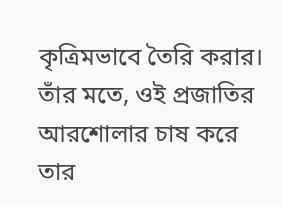কৃত্রিমভাবে তৈরি করার। তাঁর মতে, ওই প্রজাতির আরশোলার চাষ করে তার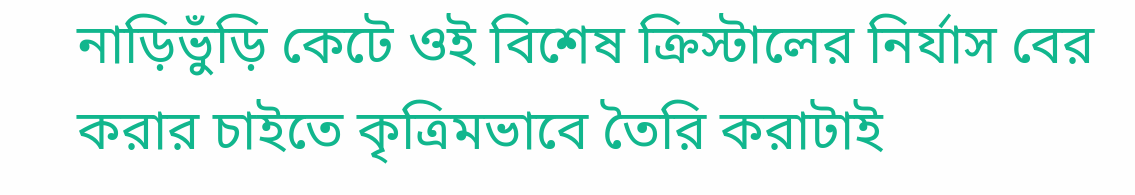নাড়িভুঁড়ি কেটে ওই বিশেষ ক্রিস্টালের নির্যাস বের করার চাইতে কৃত্রিমভাবে তৈরি করাটাই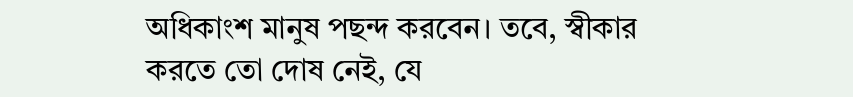অধিকাংশ মানুষ পছন্দ করবেন। তবে, স্বীকার করতে তো দোষ নেই, যে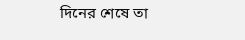দিনের শেষে তা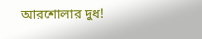আরশোলার দুধ!